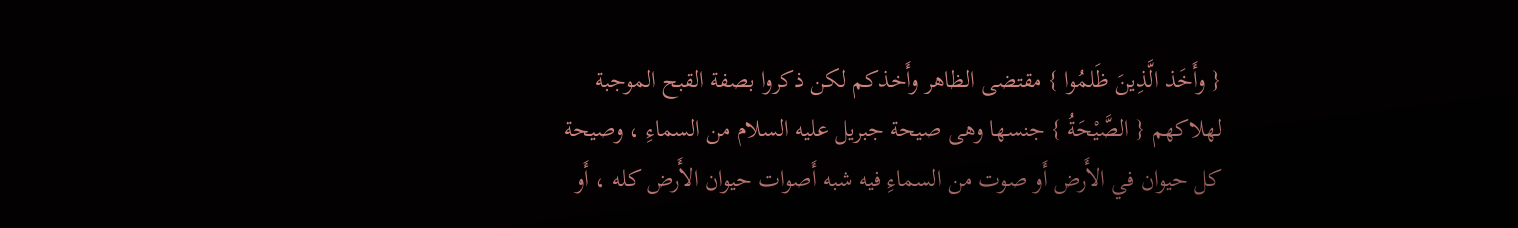{ وأَخَذ الَّذِينَ ظَلمُوا } مقتضى الظاهر وأَخذكم لكن ذكروا بصفة القبح الموجبة لهلاكهم { الصَّيْحَةُ } جنسها وهى صيحة جبريل عليه السلام من السماءِ ، وصيحة كل حيوان في الأَرض أَو صوت من السماءِ فيه شبه أَصوات حيوان الأَرض كله ، أَو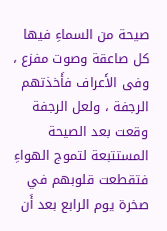صيحة من السماءِ فيها كل صاعقة وصوت مفزع ، وفى الأَعراف فأَخذتهم الرجفة ، ولعل الرجفة وقعت بعد الصيحة المستتبعة لتموج الهواءِ فتقطعت قلوبهم في صخرة يوم الرابع بعد أَن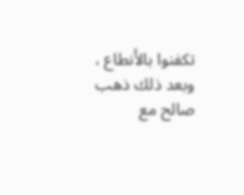تكفنوا بالأَنطاع ، وبعد ذلك ذهب صالح مع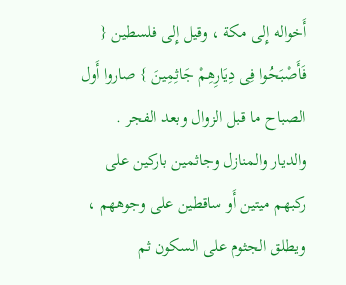أَخواله إِلى مكة ، وقيل إِلى فلسطين { فَأَصْبَحُوا فِى دِيَارِهِمْ جَاثِمِينَ } صاروا أَول الصباح ما قبل الزوال وبعد الفجر . والديار والمنازل وجاثمين باركين على ركبهم ميتين أَو ساقطين على وجوههم ، ويطلق الجثوم على السكون ثم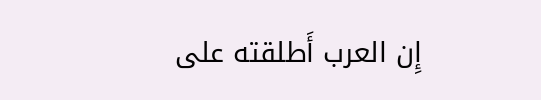إِن العرب أَطلقته على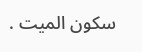سكون الميت .